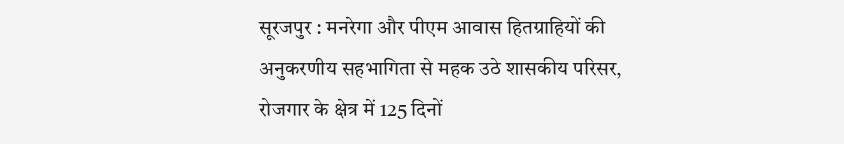सूरजपुर : मनरेगा और पीएम आवास हितग्राहियों की अनुकरणीय सहभागिता से महक उठे शासकीय परिसर, रोजगार के क्षेत्र में 125 दिनों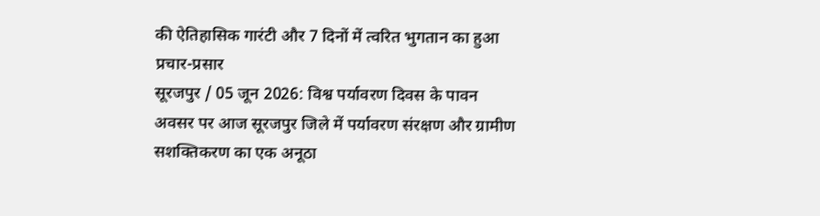की ऐतिहासिक गारंटी और 7 दिनों में त्वरित भुगतान का हुआ प्रचार-प्रसार
सूरजपुर / 05 जून 2026: विश्व पर्यावरण दिवस के पावन अवसर पर आज सूरजपुर जिले में पर्यावरण संरक्षण और ग्रामीण सशक्तिकरण का एक अनूठा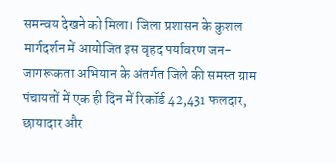समन्वय देखने को मिला। जिला प्रशासन के कुशल मार्गदर्शन में आयोजित इस वृहद पर्यावरण जन-जागरूकता अभियान के अंतर्गत जिले की समस्त ग्राम पंचायतों में एक ही दिन में रिकॉर्ड 42,431 फलदार, छायादार और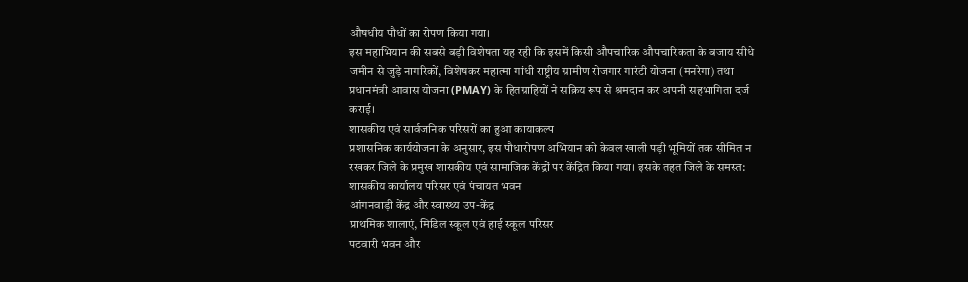औषधीय पौधों का रोपण किया गया।
इस महाभियान की सबसे बड़ी विशेषता यह रही कि इसमें किसी औपचारिक औपचारिकता के बजाय सीधे जमीन से जुड़े नागरिकों, विशेषकर महात्मा गांधी राष्ट्रीय ग्रामीण रोजगार गारंटी योजना (मनरेगा) तथा प्रधानमंत्री आवास योजना (PMAY) के हितग्राहियों ने सक्रिय रूप से श्रमदान कर अपनी सहभागिता दर्ज कराई।
शासकीय एवं सार्वजनिक परिसरों का हुआ कायाकल्प
प्रशासनिक कार्ययोजना के अनुसार, इस पौधारोपण अभियान को केवल खाली पड़ी भूमियों तक सीमित न रखकर जिले के प्रमुख शासकीय एवं सामाजिक केंद्रों पर केंद्रित किया गया। इसके तहत जिले के समस्त:
शासकीय कार्यालय परिसर एवं पंचायत भवन
आंगनवाड़ी केंद्र और स्वास्थ्य उप-केंद्र
प्राथमिक शालाएं, मिडिल स्कूल एवं हाई स्कूल परिसर
पटवारी भवन और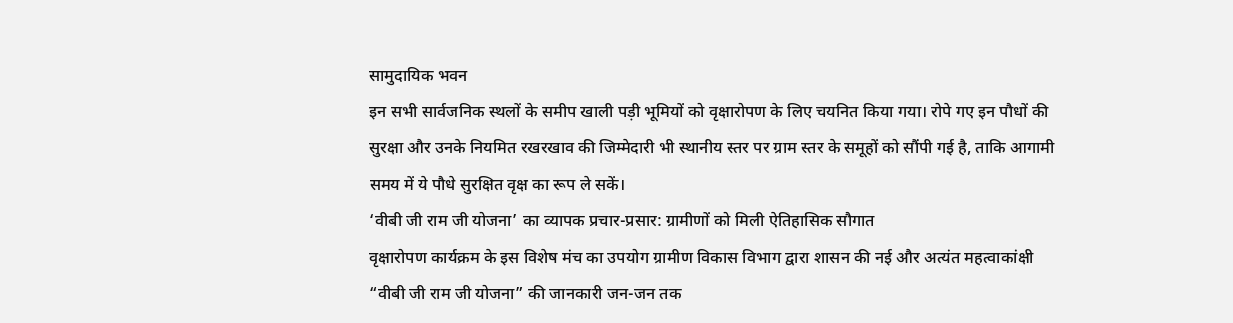सामुदायिक भवन
इन सभी सार्वजनिक स्थलों के समीप खाली पड़ी भूमियों को वृक्षारोपण के लिए चयनित किया गया। रोपे गए इन पौधों की सुरक्षा और उनके नियमित रखरखाव की जिम्मेदारी भी स्थानीय स्तर पर ग्राम स्तर के समूहों को सौंपी गई है, ताकि आगामी समय में ये पौधे सुरक्षित वृक्ष का रूप ले सकें।
‘वीबी जी राम जी योजना’ का व्यापक प्रचार-प्रसार: ग्रामीणों को मिली ऐतिहासिक सौगात
वृक्षारोपण कार्यक्रम के इस विशेष मंच का उपयोग ग्रामीण विकास विभाग द्वारा शासन की नई और अत्यंत महत्वाकांक्षी “वीबी जी राम जी योजना” की जानकारी जन-जन तक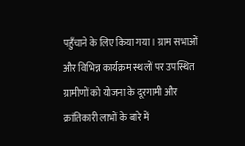पहुँचाने के लिए किया गया। ग्राम सभाओं और विभिन्न कार्यक्रम स्थलों पर उपस्थित ग्रामीणों को योजना के दूरगामी और क्रांतिकारी लाभों के बारे में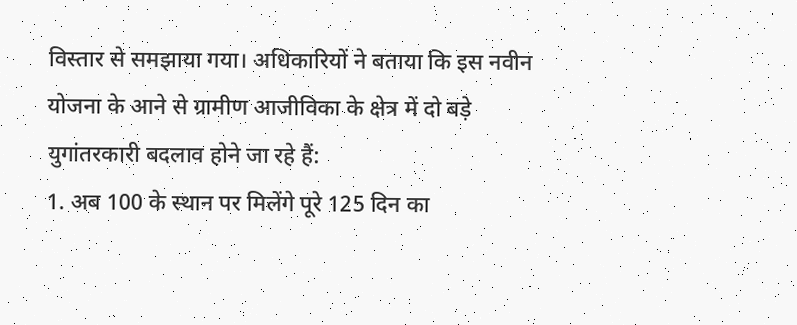विस्तार से समझाया गया। अधिकारियों ने बताया कि इस नवीन योजना के आने से ग्रामीण आजीविका के क्षेत्र में दो बड़े युगांतरकारी बदलाव होने जा रहे हैं:
1. अब 100 के स्थान पर मिलेंगे पूरे 125 दिन का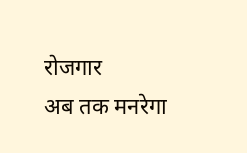रोजगार
अब तक मनरेगा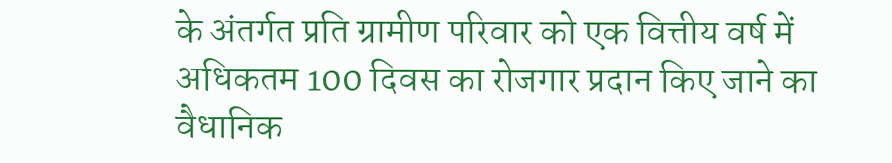के अंतर्गत प्रति ग्रामीण परिवार को एक वित्तीय वर्ष में अधिकतम 100 दिवस का रोजगार प्रदान किए जाने का वैधानिक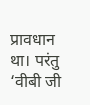प्रावधान था। परंतु ‘वीबी जी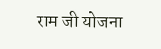राम जी योजना